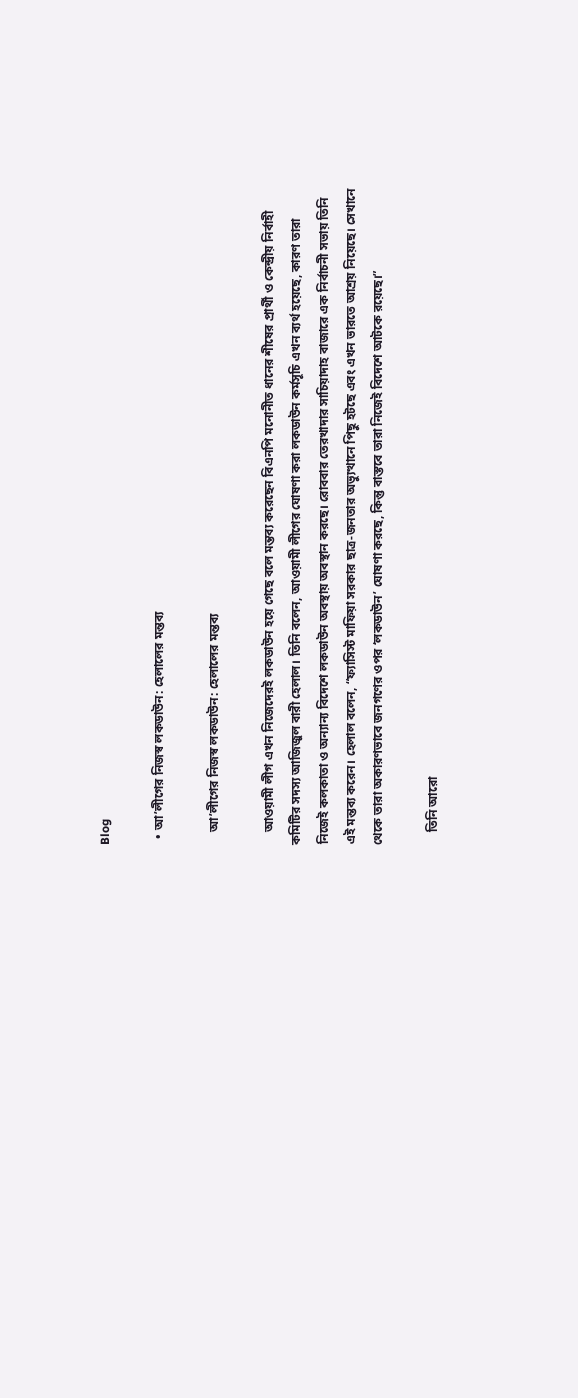Blog

  • আ’লীগের নিজস্ব লকডাউন: হেলালের মন্তব্য

    আ’লীগের নিজস্ব লকডাউন: হেলালের মন্তব্য

    আওয়ামী লীগ এখন নিজেদেরই লকডাউন হয়ে গেছে বলে মন্তব্য করেছেন বিএনপি মনোনীত ধানের শীষের প্রার্থী ও কেন্দ্রীয় নির্বাহী কমিটির সদস্য আজিজুল বারী হেলাল। তিনি বলেন, আওয়ামী লীগের ঘোষণা করা লকডাউন কর্মসূচি এখন ব্যর্থ হয়েছে, কারণ তারা নিজেই কলকাতা ও অন্যান্য বিদেশে লকডাউন অবস্থায় অবস্থান করছে। রোববার তেরখাদার সাচিয়াদাহ বাজারে এক নির্বাচনী সভায় তিনি এই মন্তব্য করেন। হেলাল বলেন, “ফ্যাসিস্ট মাফিয়া সরকার ছাত্র-জনতার অভ্যুত্থানে পিছু হটছে এবং এখন ভারতে আশ্রয় নিয়েছে। সেখানে থেকে তারা অকারণভাবে জনগণের ওপর ‘লকডাউন’ ঘোষণা করছে, কিন্তু বাস্তবে তারা নিজেই বিদেশে আটকে রয়েছে।”

    তিনি আরো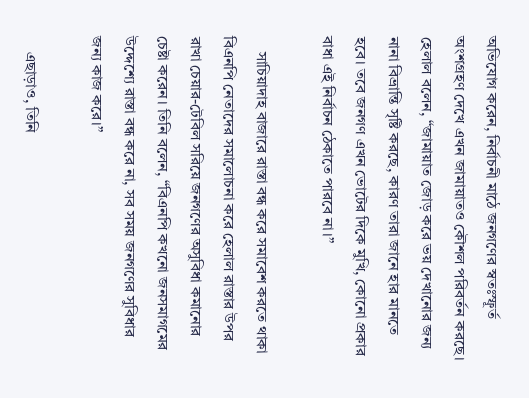অভিযোগ করেন, নির্বাচনী মাঠে জনগণের স্বতঃস্ফূর্ত অংশগ্রহণ দেখে এখন জামায়াতও কৌশল পরিবর্তন করছে। হেলাল বলেন, “জামায়াত জোড় করে ভয় দেখানোর জন্য নানা বিভ্রান্তি সৃষ্টি করছে, কারণ তারা জানে হার মানতে হবে। তবে জনগণ এখন ভোটের দিকে মুখি, কোনো প্রকার বাধা এই নির্বাচন ঠেকাতে পারবে না।”

    সাচিয়াদাহ বাজারে রাস্তা বন্ধ করে সমাবেশ করতে থাকা বিএনপি নেতাদের সমালোচনা করে হেলাল রাস্তার উপর রাখা চেয়ার-টেবিল সরিয়ে জনগণের অসুবিধা কমানোর চেষ্টা করেন। তিনি বলেন, “বিএনপি কখনো জনসমাগমের উদ্দেশ্যে রাস্তা বন্ধ করে না, সব সময় জনগণের সুবিধার জন্য কাজ করে।”

    এছাড়াও, তিনি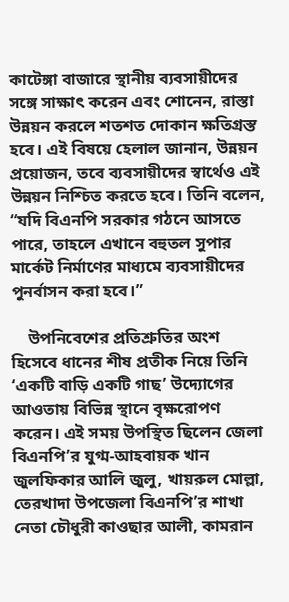কাটেঙ্গা বাজারে স্থানীয় ব্যবসায়ীদের সঙ্গে সাক্ষাৎ করেন এবং শোনেন, রাস্তা উন্নয়ন করলে শতশত দোকান ক্ষতিগ্রস্ত হবে। এই বিষয়ে হেলাল জানান, উন্নয়ন প্রয়োজন, তবে ব্যবসায়ীদের স্বার্থেও এই উন্নয়ন নিশ্চিত করতে হবে। তিনি বলেন, “যদি বিএনপি সরকার গঠনে আসতে পারে, তাহলে এখানে বহুতল সুপার মার্কেট নির্মাণের মাধ্যমে ব্যবসায়ীদের পুনর্বাসন করা হবে।”

    উপনিবেশের প্রতিশ্রুতির অংশ হিসেবে ধানের শীষ প্রতীক নিয়ে তিনি ‘একটি বাড়ি একটি গাছ’ উদ্যোগের আওতায় বিভিন্ন স্থানে বৃক্ষরোপণ করেন। এই সময় উপস্থিত ছিলেন জেলা বিএনপি’র যুগ্ম-আহবায়ক খান জুলফিকার আলি জুলু, খায়রুল মোল্লা, তেরখাদা উপজেলা বিএনপি’র শাখা নেতা চৌধুরী কাওছার আলী, কামরান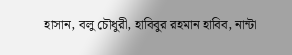হাসান, বলু চৌধুরী, হাবিবুর রহমান হাবিব, নান্টা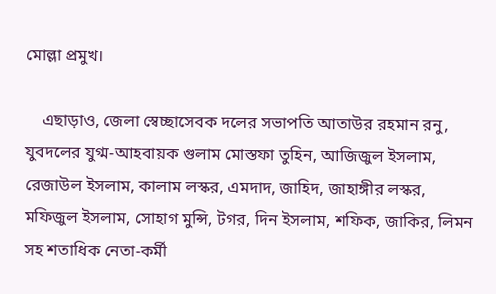মোল্লা প্রমুখ।

    এছাড়াও, জেলা স্বেচ্ছাসেবক দলের সভাপতি আতাউর রহমান রনু, যুবদলের যুগ্ম-আহবায়ক গুলাম মোস্তফা তুহিন, আজিজুল ইসলাম, রেজাউল ইসলাম, কালাম লস্কর, এমদাদ, জাহিদ, জাহাঙ্গীর লস্কর, মফিজুল ইসলাম, সোহাগ মুন্সি, টগর, দিন ইসলাম, শফিক, জাকির, লিমন সহ শতাধিক নেতা-কর্মী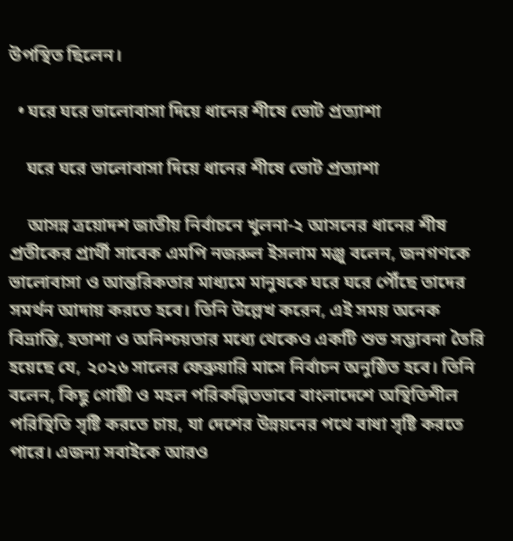উপস্থিত ছিলেন।

  • ঘরে ঘরে ভালোবাসা দিয়ে ধানের শীষে ভোট প্রত্যাশা

    ঘরে ঘরে ভালোবাসা দিয়ে ধানের শীষে ভোট প্রত্যাশা

    আসন্ন ত্রয়োদশ জাতীয় নির্বাচনে খুলনা-২ আসনের ধানের শীষ প্রতীকের প্রার্থী সাবেক এমপি নজরুল ইসলাম মঞ্জু বলেন, জনগণকে ভালোবাসা ও আন্তরিকতার মাধ্যমে মানুষকে ঘরে ঘরে পৌঁছে তাদের সমর্থন আদায় করতে হবে। তিনি উল্লেখ করেন, এই সময় অনেক বিভ্রান্তি, হতাশা ও অনিশ্চয়তার মধ্যে থেকেও একটি শুভ সম্ভাবনা তৈরি হয়েছে যে, ২০২৬ সালের ফেব্রুয়ারি মাসে নির্বাচন অনুষ্ঠিত হবে। তিনি বলেন, কিছু গোষ্ঠী ও মহল পরিকল্পিতভাবে বাংলাদেশে অস্থিতিশীল পরিস্থিতি সৃষ্টি করতে চায়, যা দেশের উন্নয়নের পথে বাধা সৃষ্টি করতে পারে। এজন্য সবাইকে আরও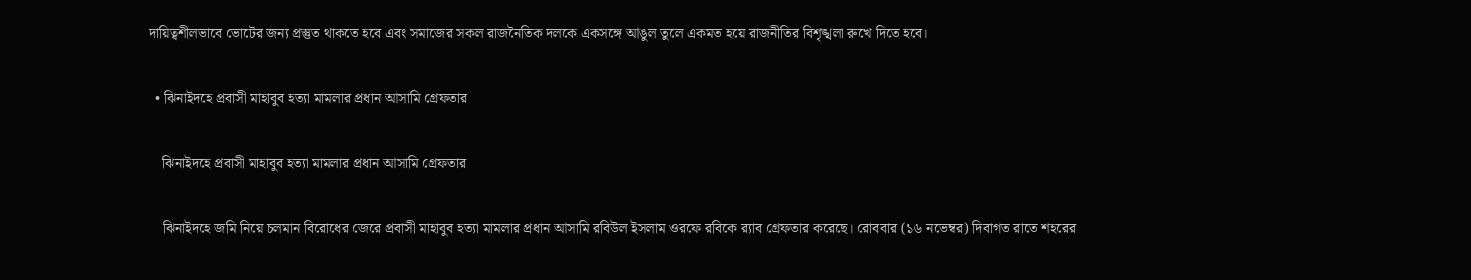দায়িত্বশীলভাবে ভোটের জন্য প্রস্তুত থাকতে হবে এবং সমাজের সকল রাজনৈতিক দলকে একসঙ্গে আঙুল তুলে একমত হয়ে রাজনীতির বিশৃঙ্খলা রুখে দিতে হবে।

  • ঝিনাইদহে প্রবাসী মাহাবুব হত্যা মামলার প্রধান আসামি গ্রেফতার

    ঝিনাইদহে প্রবাসী মাহাবুব হত্যা মামলার প্রধান আসামি গ্রেফতার

    ঝিনাইদহে জমি নিয়ে চলমান বিরোধের জেরে প্রবাসী মাহাবুব হত্যা মামলার প্রধান আসামি রবিউল ইসলাম ওরফে রবিকে র‌্যাব গ্রেফতার করেছে। রোববার (১৬ নভেম্বর) দিবাগত রাতে শহরের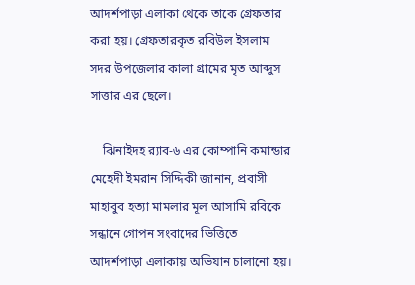আদর্শপাড়া এলাকা থেকে তাকে গ্রেফতার করা হয়। গ্রেফতারকৃত রবিউল ইসলাম সদর উপজেলার কালা গ্রামের মৃত আব্দুস সাত্তার এর ছেলে।

    ঝিনাইদহ র‌্যাব-৬ এর কোম্পানি কমান্ডার মেহেদী ইমরান সিদ্দিকী জানান, প্রবাসী মাহাবুব হত্যা মামলার মূল আসামি রবিকে সন্ধানে গোপন সংবাদের ভিত্তিতে আদর্শপাড়া এলাকায় অভিযান চালানো হয়।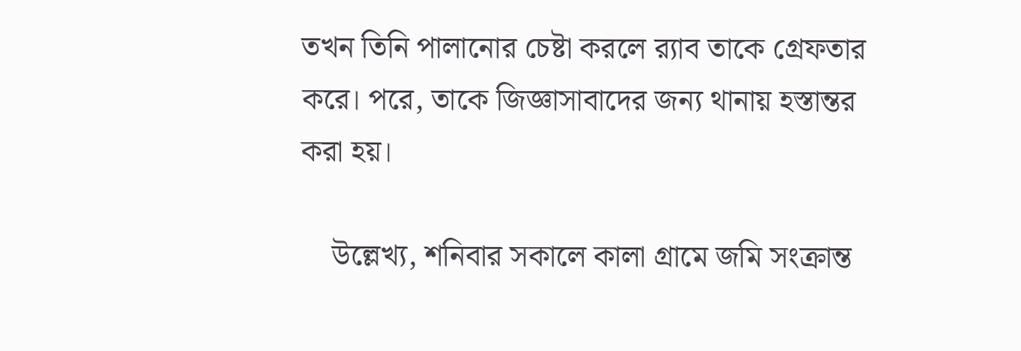তখন তিনি পালানোর চেষ্টা করলে র‌্যাব তাকে গ্রেফতার করে। পরে, তাকে জিজ্ঞাসাবাদের জন্য থানায় হস্তান্তর করা হয়।

    উল্লেখ্য, শনিবার সকালে কালা গ্রামে জমি সংক্রান্ত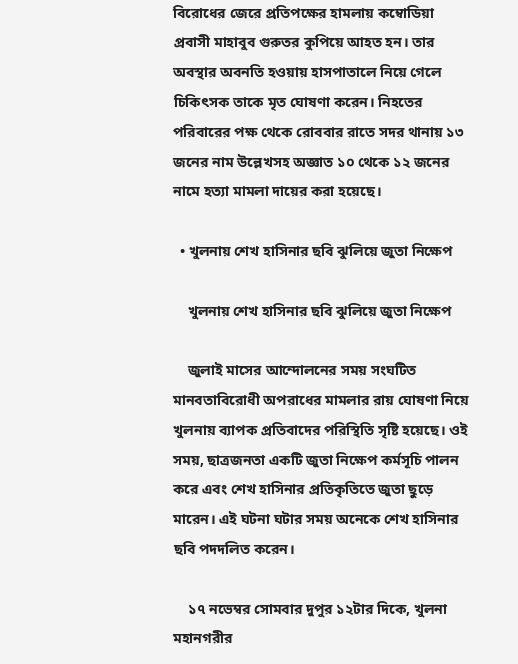বিরোধের জেরে প্রতিপক্ষের হামলায় কম্বোডিয়া প্রবাসী মাহাবুব গুরুতর কুপিয়ে আহত হন। তার অবস্থার অবনতি হওয়ায় হাসপাতালে নিয়ে গেলে চিকিৎসক তাকে মৃত ঘোষণা করেন। নিহতের পরিবারের পক্ষ থেকে রোববার রাতে সদর থানায় ১৩ জনের নাম উল্লেখসহ অজ্ঞাত ১০ থেকে ১২ জনের নামে হত্যা মামলা দায়ের করা হয়েছে।

  • খুলনায় শেখ হাসিনার ছবি ঝুলিয়ে জুতা নিক্ষেপ

    খুলনায় শেখ হাসিনার ছবি ঝুলিয়ে জুতা নিক্ষেপ

    জুলাই মাসের আন্দোলনের সময় সংঘটিত মানবতাবিরোধী অপরাধের মামলার রায় ঘোষণা নিয়ে খুলনায় ব্যাপক প্রতিবাদের পরিস্থিতি সৃষ্টি হয়েছে। ওই সময়, ছাত্রজনতা একটি জুতা নিক্ষেপ কর্মসূচি পালন করে এবং শেখ হাসিনার প্রতিকৃতিতে জুতা ছুড়ে মারেন। এই ঘটনা ঘটার সময় অনেকে শেখ হাসিনার ছবি পদদলিত করেন।

    ১৭ নভেম্বর সোমবার দুপুর ১২টার দিকে, খুলনা মহানগরীর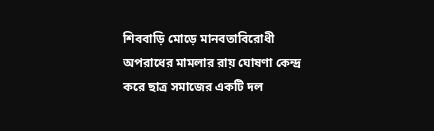শিববাড়ি মোড়ে মানবতাবিরোধী অপরাধের মামলার রায় ঘোষণা কেন্দ্র করে ছাত্র সমাজের একটি দল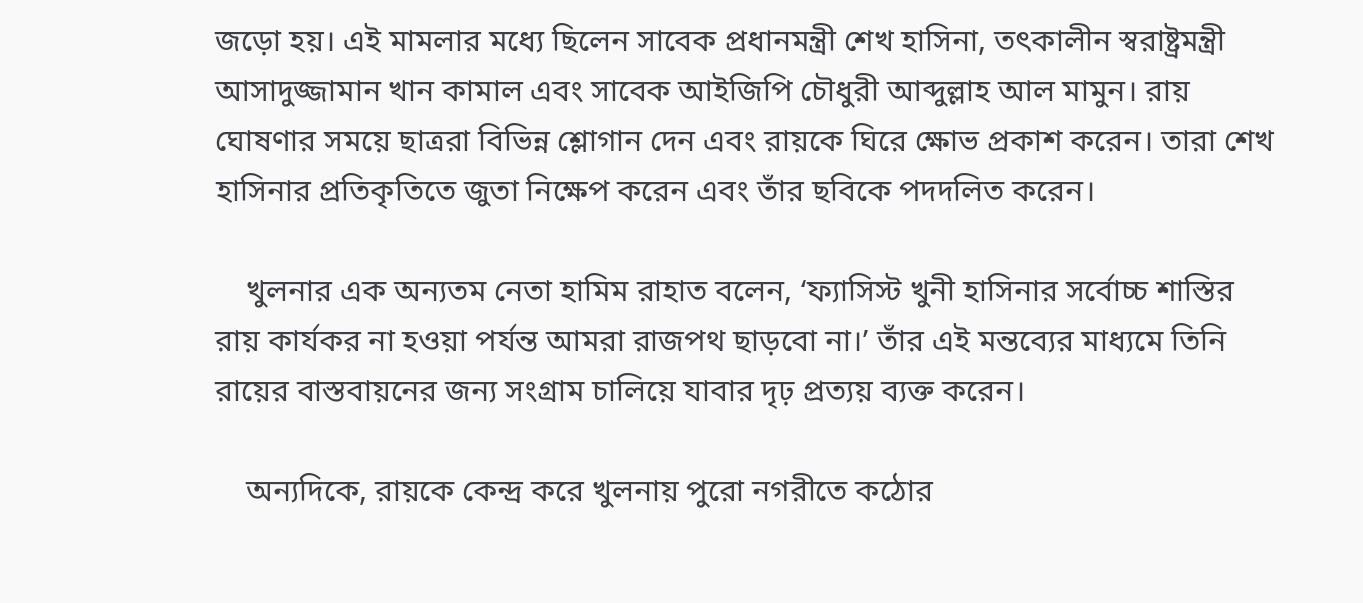জড়ো হয়। এই মামলার মধ্যে ছিলেন সাবেক প্রধানমন্ত্রী শেখ হাসিনা, তৎকালীন স্বরাষ্ট্রমন্ত্রী আসাদুজ্জামান খান কামাল এবং সাবেক আইজিপি চৌধুরী আব্দুল্লাহ আল মামুন। রায় ঘোষণার সময়ে ছাত্ররা বিভিন্ন শ্লোগান দেন এবং রায়কে ঘিরে ক্ষোভ প্রকাশ করেন। তারা শেখ হাসিনার প্রতিকৃতিতে জুতা নিক্ষেপ করেন এবং তাঁর ছবিকে পদদলিত করেন।

    খুলনার এক অন্যতম নেতা হামিম রাহাত বলেন, ‘ফ্যাসিস্ট খুনী হাসিনার সর্বোচ্চ শাস্তির রায় কার্যকর না হওয়া পর্যন্ত আমরা রাজপথ ছাড়বো না।’ তাঁর এই মন্তব্যের মাধ্যমে তিনি রায়ের বাস্তবায়নের জন্য সংগ্রাম চালিয়ে যাবার দৃঢ় প্রত্যয় ব্যক্ত করেন।

    অন্যদিকে, রায়কে কেন্দ্র করে খুলনায় পুরো নগরীতে কঠোর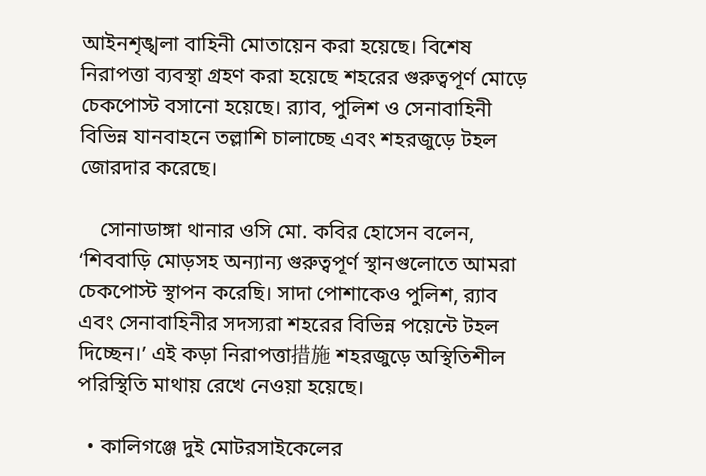আইনশৃঙ্খলা বাহিনী মোতায়েন করা হয়েছে। বিশেষ নিরাপত্তা ব্যবস্থা গ্রহণ করা হয়েছে শহরের গুরুত্বপূর্ণ মোড়ে চেকপোস্ট বসানো হয়েছে। র‌্যাব, পুলিশ ও সেনাবাহিনী বিভিন্ন যানবাহনে তল্লাশি চালাচ্ছে এবং শহরজুড়ে টহল জোরদার করেছে।

    সোনাডাঙ্গা থানার ওসি মো. কবির হোসেন বলেন, ‘শিববাড়ি মোড়সহ অন্যান্য গুরুত্বপূর্ণ স্থানগুলোতে আমরা চেকপোস্ট স্থাপন করেছি। সাদা পোশাকেও পুলিশ, র‌্যাব এবং সেনাবাহিনীর সদস্যরা শহরের বিভিন্ন পয়েন্টে টহল দিচ্ছেন।’ এই কড়া নিরাপত্তা措施 শহরজুড়ে অস্থিতিশীল পরিস্থিতি মাথায় রেখে নেওয়া হয়েছে।

  • কালিগঞ্জে দুই মোটরসাইকেলের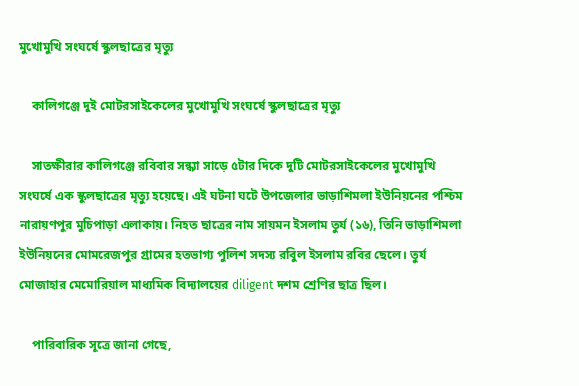মুখোমুখি সংঘর্ষে স্কুলছাত্রের মৃত্যু

    কালিগঞ্জে দুই মোটরসাইকেলের মুখোমুখি সংঘর্ষে স্কুলছাত্রের মৃত্যু

    সাতক্ষীরার কালিগঞ্জে রবিবার সন্ধ্যা সাড়ে ৫টার দিকে দুটি মোটরসাইকেলের মুখোমুখি সংঘর্ষে এক স্কুলছাত্রের মৃত্যু হয়েছে। এই ঘটনা ঘটে উপজেলার ভাড়াশিমলা ইউনিয়নের পশ্চিম নারায়ণপুর মুচিপাড়া এলাকায়। নিহত ছাত্রের নাম সায়মন ইসলাম তুর্য (১৬), তিনি ভাড়াশিমলা ইউনিয়নের মোমরেজপুর গ্রামের হতভাগ্য পুলিশ সদস্য রবিুল ইসলাম রবির ছেলে। তুর্য মোজাহার মেমোরিয়াল মাধ্যমিক বিদ্যালয়ের diligent দশম শ্রেণির ছাত্র ছিল।

    পারিবারিক সূত্রে জানা গেছে,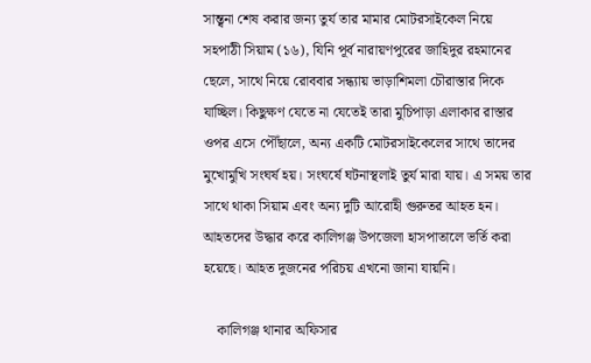সান্ত্বনা শেষ করার জন্য তুর্য তার মামার মোটরসাইকেল নিয়ে সহপাঠী সিয়াম (১৬), যিনি পূর্ব নারায়ণপুরের জাহিদুর রহমানের ছেলে, সাথে নিয়ে রোববার সন্ধ্যায় ভাড়াশিমলা চৌরাস্তার দিকে যাচ্ছিল। কিছুক্ষণ যেতে না যেতেই তারা মুচিপাড়া এলাকার রাস্তার ওপর এসে পৌঁছালে, অন্য একটি মোটরসাইকেলের সাথে তাদের মুখোমুখি সংঘর্ষ হয়। সংঘর্ষে ঘটনাস্থলাই তুর্য মারা যায়। এ সময় তার সাথে থাকা সিয়াম এবং অন্য দুটি আরোহী গুরুতর আহত হন। আহতদের উদ্ধার করে কালিগঞ্জ উপজেলা হাসপাতালে ভর্তি করা হয়েছে। আহত দুজনের পরিচয় এখনো জানা যায়নি।

    কালিগঞ্জ থানার অফিসার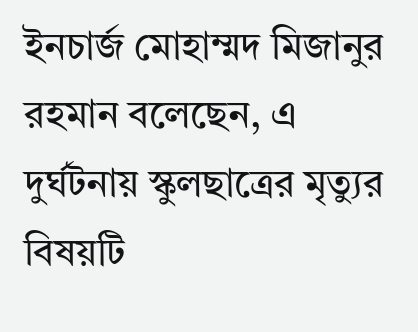ইনচার্জ মোহাম্মদ মিজানুর রহমান বলেছেন, এ দুর্ঘটনায় স্কুলছাত্রের মৃত্যুর বিষয়টি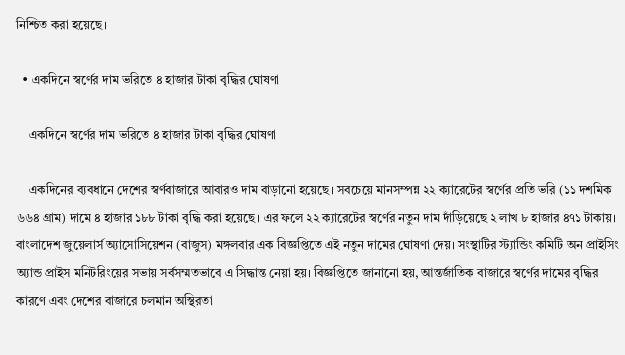নিশ্চিত করা হয়েছে।

  • একদিনে স্বর্ণের দাম ভরিতে ৪ হাজার টাকা বৃদ্ধির ঘোষণা

    একদিনে স্বর্ণের দাম ভরিতে ৪ হাজার টাকা বৃদ্ধির ঘোষণা

    একদিনের ব্যবধানে দেশের স্বর্ণবাজারে আবারও দাম বাড়ানো হয়েছে। সবচেয়ে মানসম্পন্ন ২২ ক্যারেটের স্বর্ণের প্রতি ভরি (১১ দশমিক ৬৬৪ গ্রাম) দামে ৪ হাজার ১৮৮ টাকা বৃদ্ধি করা হয়েছে। এর ফলে ২২ ক্যারেটের স্বর্ণের নতুন দাম দাঁড়িয়েছে ২ লাখ ৮ হাজার ৪৭১ টাকায়। বাংলাদেশ জুয়েলার্স অ্যাসোসিয়েশন (বাজুস) মঙ্গলবার এক বিজ্ঞপ্তিতে এই নতুন দামের ঘোষণা দেয়। সংস্থাটির স্ট্যান্ডিং কমিটি অন প্রাইসিং অ্যান্ড প্রাইস মনিটরিংয়ের সভায় সর্বসম্মতভাবে এ সিদ্ধান্ত নেয়া হয়। বিজ্ঞপ্তিতে জানানো হয়, আন্তর্জাতিক বাজারে স্বর্ণের দামের বৃদ্ধির কারণে এবং দেশের বাজারে চলমান অস্থিরতা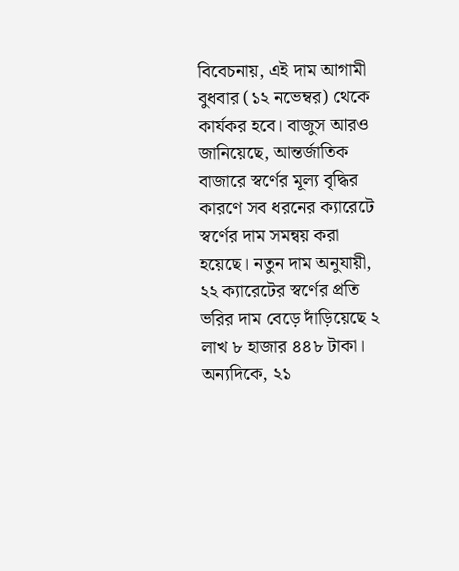বিবেচনায়, এই দাম আগামী বুধবার (১২ নভেম্বর) থেকে কার্যকর হবে। বাজুস আরও জানিয়েছে, আন্তর্জাতিক বাজারে স্বর্ণের মূল্য বৃদ্ধির কারণে সব ধরনের ক্যারেটে স্বর্ণের দাম সমন্বয় করা হয়েছে। নতুন দাম অনুযায়ী, ২২ ক্যারেটের স্বর্ণের প্রতি ভরির দাম বেড়ে দাঁড়িয়েছে ২ লাখ ৮ হাজার ৪৪৮ টাকা। অন্যদিকে, ২১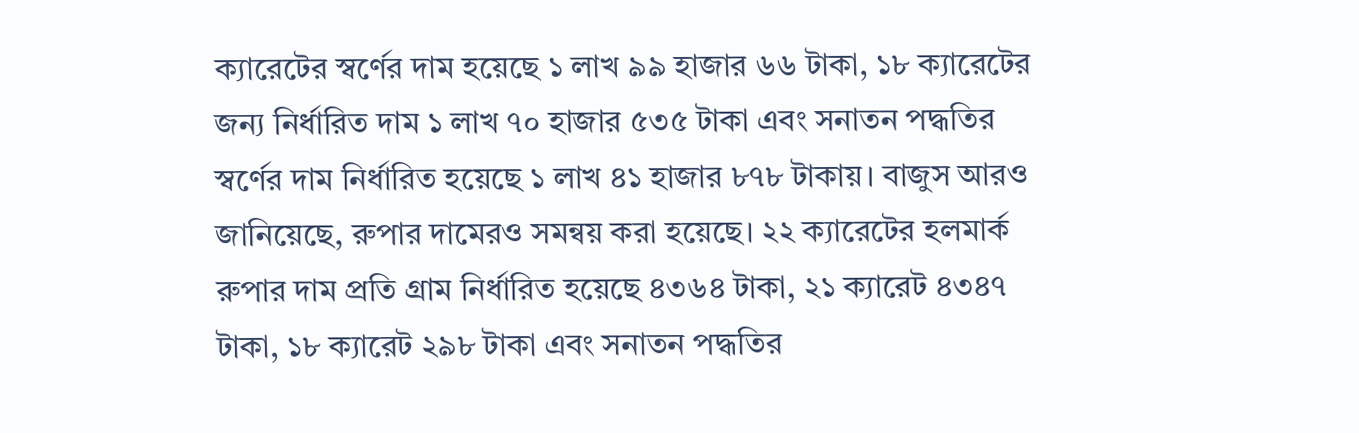ক্যারেটের স্বর্ণের দাম হয়েছে ১ লাখ ৯৯ হাজার ৬৬ টাকা, ১৮ ক্যারেটের জন্য নির্ধারিত দাম ১ লাখ ৭০ হাজার ৫৩৫ টাকা এবং সনাতন পদ্ধতির স্বর্ণের দাম নির্ধারিত হয়েছে ১ লাখ ৪১ হাজার ৮৭৮ টাকায়। বাজুস আরও জানিয়েছে, রুপার দামেরও সমন্বয় করা হয়েছে। ২২ ক্যারেটের হলমার্ক রুপার দাম প্রতি গ্রাম নির্ধারিত হয়েছে ৪৩৬৪ টাকা, ২১ ক্যারেট ৪৩৪৭ টাকা, ১৮ ক্যারেট ২৯৮ টাকা এবং সনাতন পদ্ধতির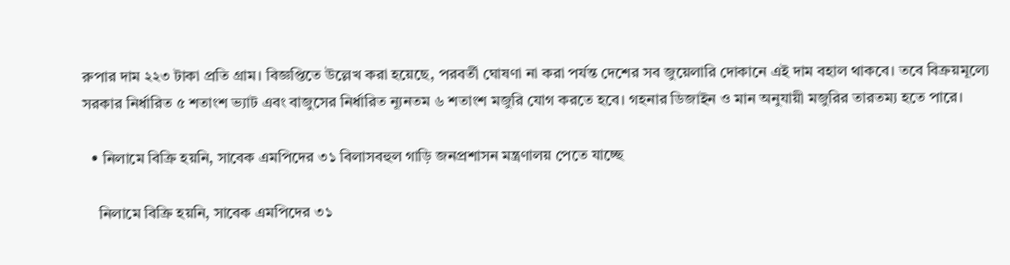রুপার দাম ২২৩ টাকা প্রতি গ্রাম। বিজ্ঞপ্তিতে উল্লেখ করা হয়েছে, পরবর্তী ঘোষণা না করা পর্যন্ত দেশের সব জুয়েলারি দোকানে এই দাম বহাল থাকবে। তবে বিক্রয়মূল্যে সরকার নির্ধারিত ৫ শতাংশ ভ্যাট এবং বাজুসের নির্ধারিত ন্যূনতম ৬ শতাংশ মজুরি যোগ করতে হবে। গহনার ডিজাইন ও মান অনুযায়ী মজুরির তারতম্য হতে পারে।

  • নিলামে বিক্রি হয়নি, সাবেক এমপিদের ৩১ বিলাসবহুল গাড়ি জনপ্রশাসন মন্ত্রণালয় পেতে যাচ্ছে

    নিলামে বিক্রি হয়নি, সাবেক এমপিদের ৩১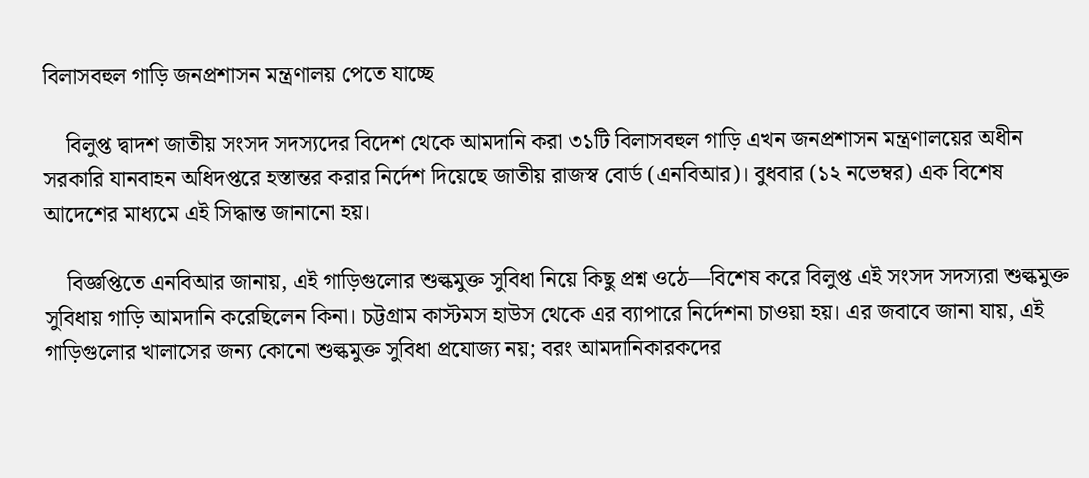বিলাসবহুল গাড়ি জনপ্রশাসন মন্ত্রণালয় পেতে যাচ্ছে

    বিলুপ্ত দ্বাদশ জাতীয় সংসদ সদস্যদের বিদেশ থেকে আমদানি করা ৩১টি বিলাসবহুল গাড়ি এখন জনপ্রশাসন মন্ত্রণালয়ের অধীন সরকারি যানবাহন অধিদপ্তরে হস্তান্তর করার নির্দেশ দিয়েছে জাতীয় রাজস্ব বোর্ড (এনবিআর)। বুধবার (১২ নভেম্বর) এক বিশেষ আদেশের মাধ্যমে এই সিদ্ধান্ত জানানো হয়।

    বিজ্ঞপ্তিতে এনবিআর জানায়, এই গাড়িগুলোর শুল্কমুক্ত সুবিধা নিয়ে কিছু প্রশ্ন ওঠে—বিশেষ করে বিলুপ্ত এই সংসদ সদস্যরা শুল্কমুক্ত সুবিধায় গাড়ি আমদানি করেছিলেন কিনা। চট্টগ্রাম কাস্টমস হাউস থেকে এর ব্যাপারে নির্দেশনা চাওয়া হয়। এর জবাবে জানা যায়, এই গাড়িগুলোর খালাসের জন্য কোনো শুল্কমুক্ত সুবিধা প্রযোজ্য নয়; বরং আমদানিকারকদের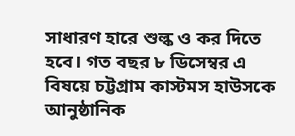সাধারণ হারে শুল্ক ও কর দিতে হবে। গত বছর ৮ ডিসেম্বর এ বিষয়ে চট্টগ্রাম কাস্টমস হাউসকে আনুষ্ঠানিক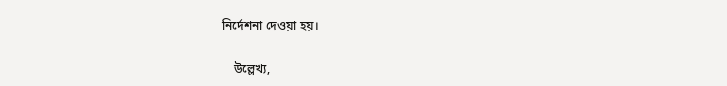নির্দেশনা দেওয়া হয়।

    উল্লেখ্য,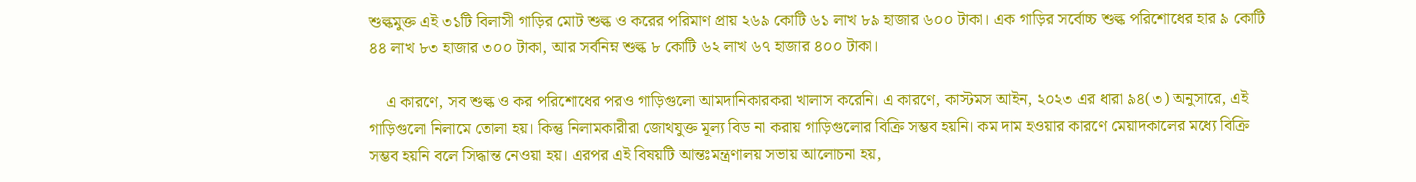শুল্কমুক্ত এই ৩১টি বিলাসী গাড়ির মোট শুল্ক ও করের পরিমাণ প্রায় ২৬৯ কোটি ৬১ লাখ ৮৯ হাজার ৬০০ টাকা। এক গাড়ির সর্বোচ্চ শুল্ক পরিশোধের হার ৯ কোটি ৪৪ লাখ ৮৩ হাজার ৩০০ টাকা, আর সর্বনিম্ন শুল্ক ৮ কোটি ৬২ লাখ ৬৭ হাজার ৪০০ টাকা।

    এ কারণে, সব শুল্ক ও কর পরিশোধের পরও গাড়িগুলো আমদানিকারকরা খালাস করেনি। এ কারণে, কাস্টমস আইন, ২০২৩ এর ধারা ৯৪(৩) অনুসারে, এই গাড়িগুলো নিলামে তোলা হয়। কিন্তু নিলামকারীরা জোথযুক্ত মূল্য বিড না করায় গাড়িগুলোর বিক্রি সম্ভব হয়নি। কম দাম হওয়ার কারণে মেয়াদকালের মধ্যে বিক্রি সম্ভব হয়নি বলে সিদ্ধান্ত নেওয়া হয়। এরপর এই বিষয়টি আন্তঃমন্ত্রণালয় সভায় আলোচনা হয়,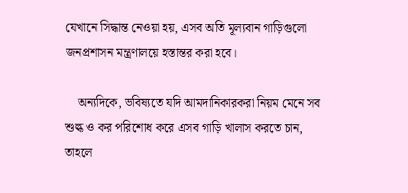যেখানে সিদ্ধান্ত নেওয়া হয়, এসব অতি মূল্যবান গাড়িগুলো জনপ্রশাসন মন্ত্রণালয়ে হস্তান্তর করা হবে।

    অন্যদিকে, ভবিষ্যতে যদি আমদানিকারকরা নিয়ম মেনে সব শুল্ক ও কর পরিশোধ করে এসব গাড়ি খালাস করতে চান, তাহলে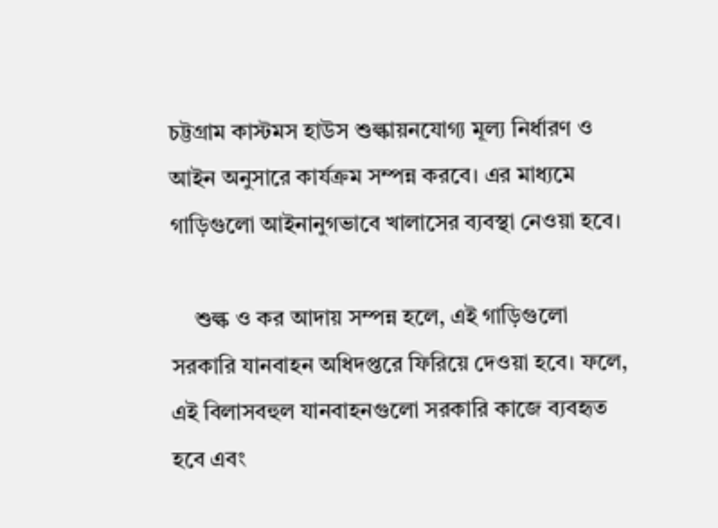চট্টগ্রাম কাস্টমস হাউস শুল্কায়নযোগ্য মূল্য নির্ধারণ ও আইন অনুসারে কার্যক্রম সম্পন্ন করবে। এর মাধ্যমে গাড়িগুলো আইনানুগভাবে খালাসের ব্যবস্থা নেওয়া হবে।

    শুল্ক ও কর আদায় সম্পন্ন হলে, এই গাড়িগুলো সরকারি যানবাহন অধিদপ্তরে ফিরিয়ে দেওয়া হবে। ফলে, এই বিলাসবহুল যানবাহনগুলো সরকারি কাজে ব্যবহৃত হবে এবং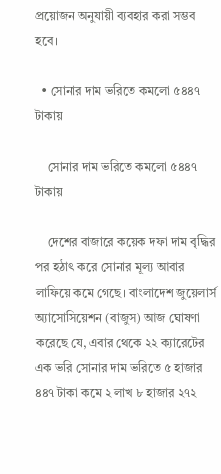প্রয়োজন অনুযায়ী ব্যবহার করা সম্ভব হবে।

  • সোনার দাম ভরিতে কমলো ৫৪৪৭ টাকায়

    সোনার দাম ভরিতে কমলো ৫৪৪৭ টাকায়

    দেশের বাজারে কয়েক দফা দাম বৃদ্ধির পর হঠাৎ করে সোনার মূল্য আবার লাফিয়ে কমে গেছে। বাংলাদেশ জুয়েলার্স অ্যাসোসিয়েশন (বাজুস) আজ ঘোষণা করেছে যে, এবার থেকে ২২ ক্যারেটের এক ভরি সোনার দাম ভরিতে ৫ হাজার ৪৪৭ টাকা কমে ২ লাখ ৮ হাজার ২৭২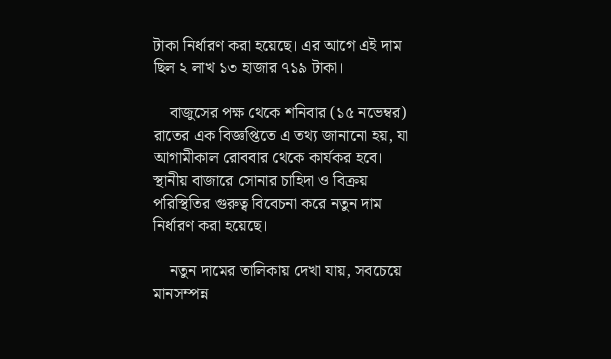টাকা নির্ধারণ করা হয়েছে। এর আগে এই দাম ছিল ২ লাখ ১৩ হাজার ৭১৯ টাকা।

    বাজুসের পক্ষ থেকে শনিবার (১৫ নভেম্বর) রাতের এক বিজ্ঞপ্তিতে এ তথ্য জানানো হয়, যা আগামীকাল রোববার থেকে কার্যকর হবে। স্থানীয় বাজারে সোনার চাহিদা ও বিক্রয় পরিস্থিতির গুরুত্ব বিবেচনা করে নতুন দাম নির্ধারণ করা হয়েছে।

    নতুন দামের তালিকায় দেখা যায়, সবচেয়ে মানসম্পন্ন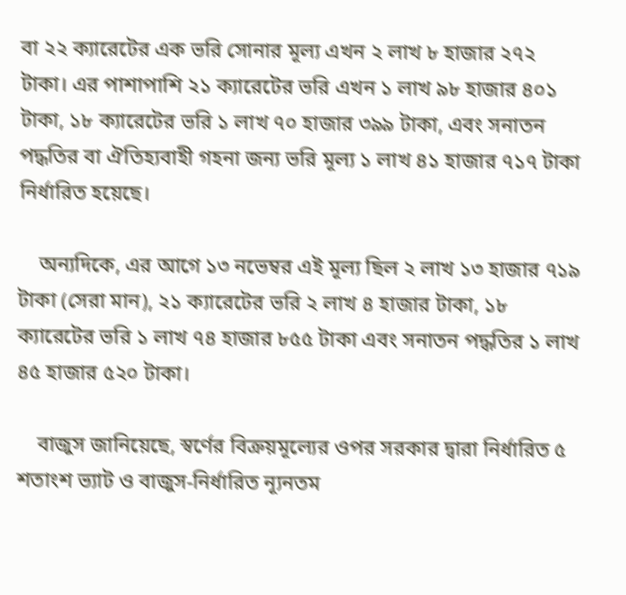বা ২২ ক্যারেটের এক ভরি সোনার মূল্য এখন ২ লাখ ৮ হাজার ২৭২ টাকা। এর পাশাপাশি ২১ ক্যারেটের ভরি এখন ১ লাখ ৯৮ হাজার ৪০১ টাকা, ১৮ ক্যারেটের ভরি ১ লাখ ৭০ হাজার ৩৯৯ টাকা, এবং সনাতন পদ্ধতির বা ঐতিহ্যবাহী গহনা জন্য ভরি মূল্য ১ লাখ ৪১ হাজার ৭১৭ টাকা নির্ধারিত হয়েছে।

    অন্যদিকে, এর আগে ১৩ নভেম্বর এই মূল্য ছিল ২ লাখ ১৩ হাজার ৭১৯ টাকা (সেরা মান), ২১ ক্যারেটের ভরি ২ লাখ ৪ হাজার টাকা, ১৮ ক্যারেটের ভরি ১ লাখ ৭৪ হাজার ৮৫৫ টাকা এবং সনাতন পদ্ধতির ১ লাখ ৪৫ হাজার ৫২০ টাকা।

    বাজুস জানিয়েছে, স্বর্ণের বিক্রয়মূল্যের ওপর সরকার দ্বারা নির্ধারিত ৫ শতাংশ ভ্যাট ও বাজুস-নির্ধারিত ন্যূনতম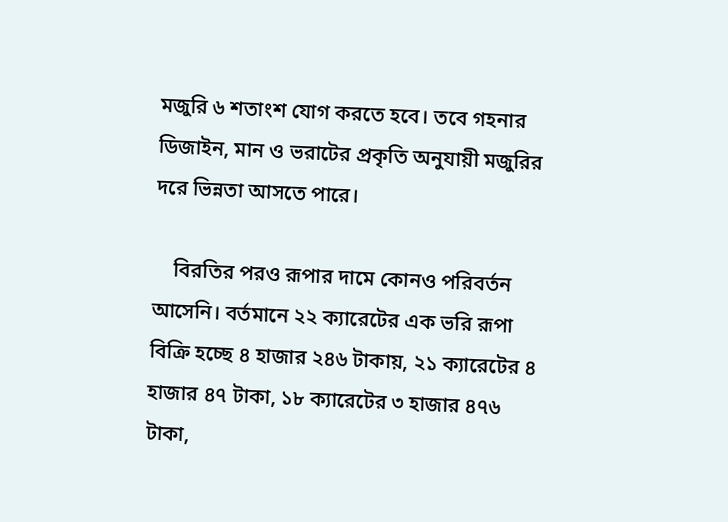মজুরি ৬ শতাংশ যোগ করতে হবে। তবে গহনার ডিজাইন, মান ও ভরাটের প্রকৃতি অনুযায়ী মজুরির দরে ভিন্নতা আসতে পারে।

    বিরতির পরও রূপার দামে কোনও পরিবর্তন আসেনি। বর্তমানে ২২ ক্যারেটের এক ভরি রূপা বিক্রি হচ্ছে ৪ হাজার ২৪৬ টাকায়, ২১ ক্যারেটের ৪ হাজার ৪৭ টাকা, ১৮ ক্যারেটের ৩ হাজার ৪৭৬ টাকা,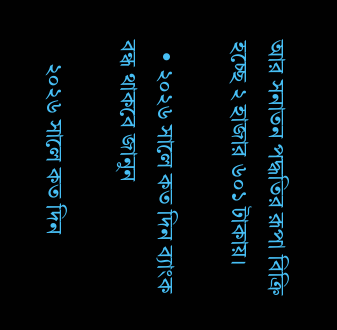আর সনাতন পদ্ধতির রূপা বিক্রি হচ্ছে ২ হাজার ৬০১ টাকায়।

  • ২০২৬ সালে কত দিন ব্যাংক বন্ধ থাকবে জানুন

    ২০২৬ সালে কত দিন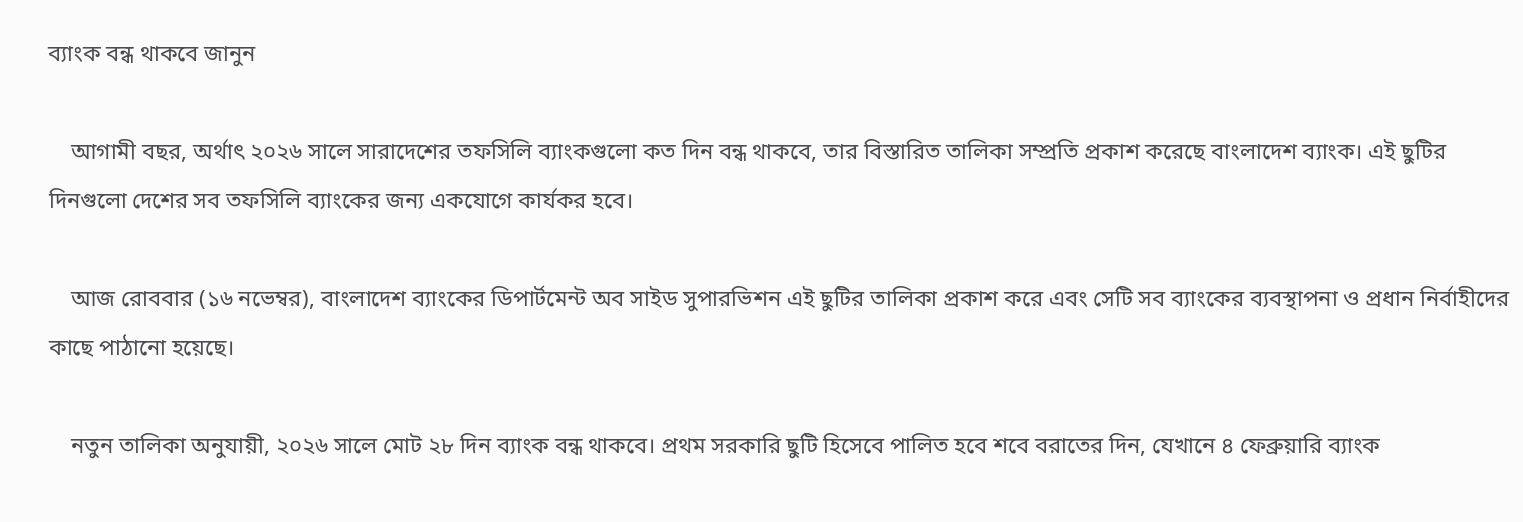ব্যাংক বন্ধ থাকবে জানুন

    আগামী বছর, অর্থাৎ ২০২৬ সালে সারাদেশের তফসিলি ব্যাংকগুলো কত দিন বন্ধ থাকবে, তার বিস্তারিত তালিকা সম্প্রতি প্রকাশ করেছে বাংলাদেশ ব্যাংক। এই ছুটির দিনগুলো দেশের সব তফসিলি ব্যাংকের জন্য একযোগে কার্যকর হবে।

    আজ রোববার (১৬ নভেম্বর), বাংলাদেশ ব্যাংকের ডিপার্টমেন্ট অব সাইড সুপারভিশন এই ছুটির তালিকা প্রকাশ করে এবং সেটি সব ব্যাংকের ব্যবস্থাপনা ও প্রধান নির্বাহীদের কাছে পাঠানো হয়েছে।

    নতুন তালিকা অনুযায়ী, ২০২৬ সালে মোট ২৮ দিন ব্যাংক বন্ধ থাকবে। প্রথম সরকারি ছুটি হিসেবে পালিত হবে শবে বরাতের দিন, যেখানে ৪ ফেব্রুয়ারি ব্যাংক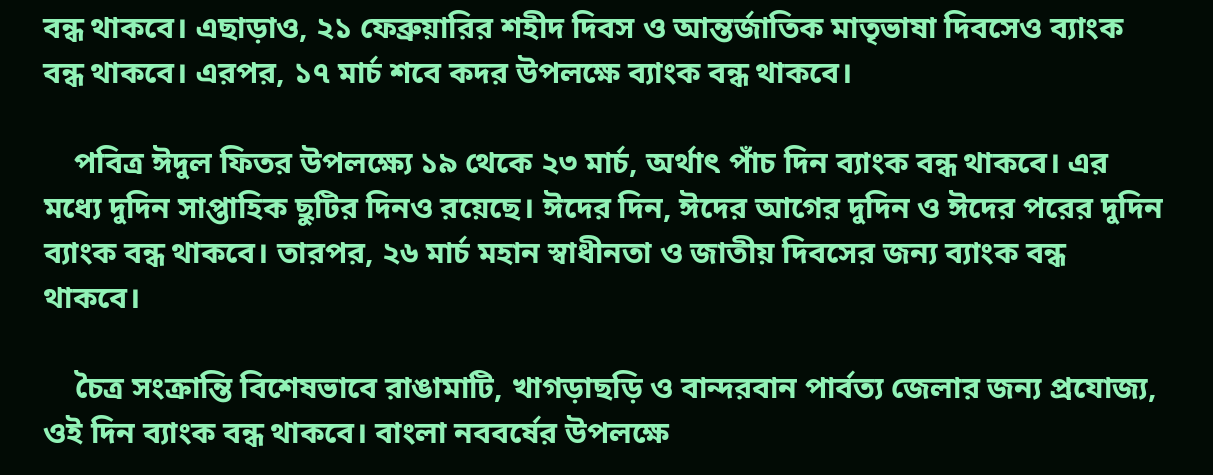বন্ধ থাকবে। এছাড়াও, ২১ ফেব্রুয়ারির শহীদ দিবস ও আন্তর্জাতিক মাতৃভাষা দিবসেও ব্যাংক বন্ধ থাকবে। এরপর, ১৭ মার্চ শবে কদর উপলক্ষে ব্যাংক বন্ধ থাকবে।

    পবিত্র ঈদুল ফিতর উপলক্ষ্যে ১৯ থেকে ২৩ মার্চ, অর্থাৎ পাঁচ দিন ব্যাংক বন্ধ থাকবে। এর মধ্যে দুদিন সাপ্তাহিক ছুটির দিনও রয়েছে। ঈদের দিন, ঈদের আগের দুদিন ও ঈদের পরের দুদিন ব্যাংক বন্ধ থাকবে। তারপর, ২৬ মার্চ মহান স্বাধীনতা ও জাতীয় দিবসের জন্য ব্যাংক বন্ধ থাকবে।

    চৈত্র সংক্রান্তি বিশেষভাবে রাঙামাটি, খাগড়াছড়ি ও বান্দরবান পার্বত্য জেলার জন্য প্রযোজ্য, ওই দিন ব্যাংক বন্ধ থাকবে। বাংলা নববর্ষের উপলক্ষে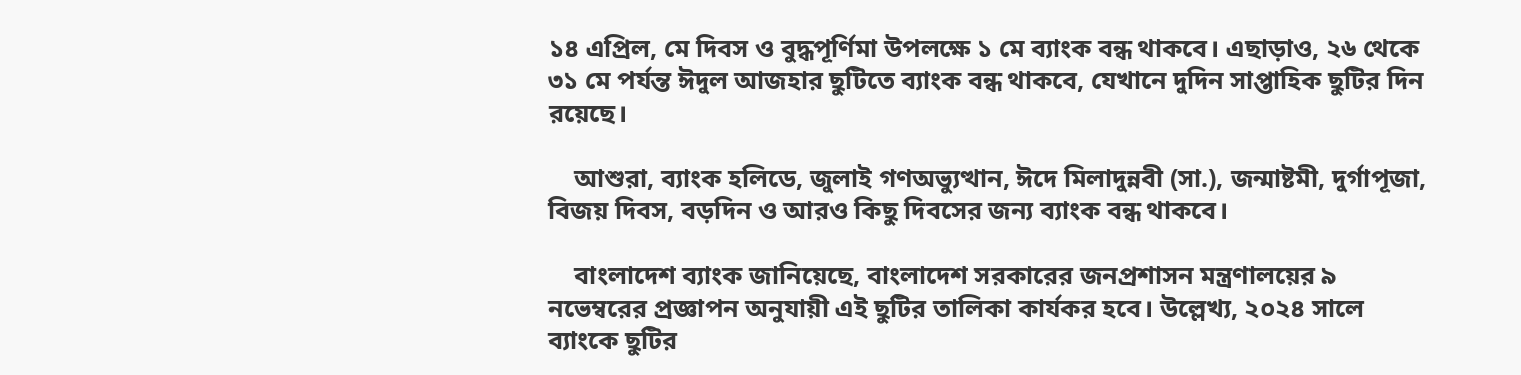১৪ এপ্রিল, মে দিবস ও বুদ্ধপূর্ণিমা উপলক্ষে ১ মে ব্যাংক বন্ধ থাকবে। এছাড়াও, ২৬ থেকে ৩১ মে পর্যন্ত ঈদুল আজহার ছুটিতে ব্যাংক বন্ধ থাকবে, যেখানে দুদিন সাপ্তাহিক ছুটির দিন রয়েছে।

    আশুরা, ব্যাংক হলিডে, জুলাই গণঅভ্যুত্থান, ঈদে মিলাদুন্নবী (সা.), জন্মাষ্টমী, দুর্গাপূজা, বিজয় দিবস, বড়দিন ও আরও কিছু দিবসের জন্য ব্যাংক বন্ধ থাকবে।

    বাংলাদেশ ব্যাংক জানিয়েছে, বাংলাদেশ সরকারের জনপ্রশাসন মন্ত্রণালয়ের ৯ নভেম্বরের প্রজ্ঞাপন অনুযায়ী এই ছুটির তালিকা কার্যকর হবে। উল্লেখ্য, ২০২৪ সালে ব্যাংকে ছুটির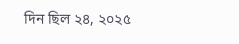দিন ছিল ২৪, ২০২৫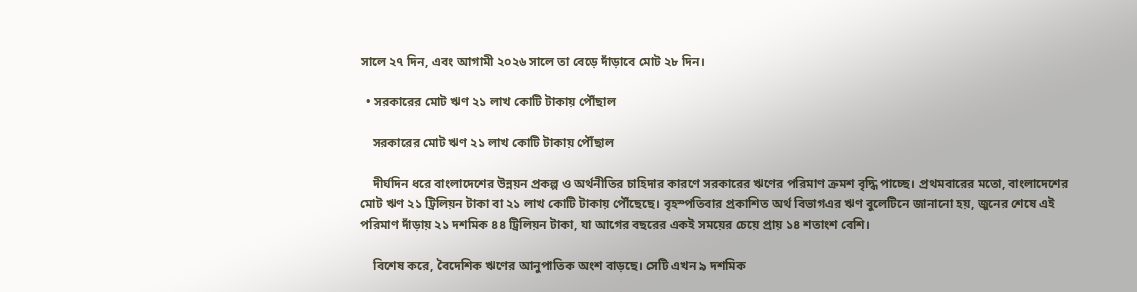সালে ২৭ দিন, এবং আগামী ২০২৬ সালে তা বেড়ে দাঁড়াবে মোট ২৮ দিন।

  • সরকারের মোট ঋণ ২১ লাখ কোটি টাকায় পৌঁছাল

    সরকারের মোট ঋণ ২১ লাখ কোটি টাকায় পৌঁছাল

    দীর্ঘদিন ধরে বাংলাদেশের উন্নয়ন প্রকল্প ও অর্থনীতির চাহিদার কারণে সরকারের ঋণের পরিমাণ ক্রমশ বৃদ্ধি পাচ্ছে। প্রথমবারের মতো, বাংলাদেশের মোট ঋণ ২১ ট্রিলিয়ন টাকা বা ২১ লাখ কোটি টাকায় পৌঁছেছে। বৃহস্পতিবার প্রকাশিত অর্থ বিভাগএর ঋণ বুলেটিনে জানানো হয়, জুনের শেষে এই পরিমাণ দাঁড়ায় ২১ দশমিক ৪৪ ট্রিলিয়ন টাকা, যা আগের বছরের একই সময়ের চেয়ে প্রায় ১৪ শতাংশ বেশি।

    বিশেষ করে, বৈদেশিক ঋণের আনুপাতিক অংশ বাড়ছে। সেটি এখন ৯ দশমিক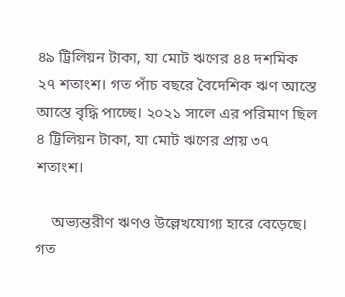৪৯ ট্রিলিয়ন টাকা, যা মোট ঋণের ৪৪ দশমিক ২৭ শতাংশ। গত পাঁচ বছরে বৈদেশিক ঋণ আস্তে আস্তে বৃদ্ধি পাচ্ছে। ২০২১ সালে এর পরিমাণ ছিল ৪ ট্রিলিয়ন টাকা, যা মোট ঋণের প্রায় ৩৭ শতাংশ।

    অভ্যন্তরীণ ঋণও উল্লেখযোগ্য হারে বেড়েছে। গত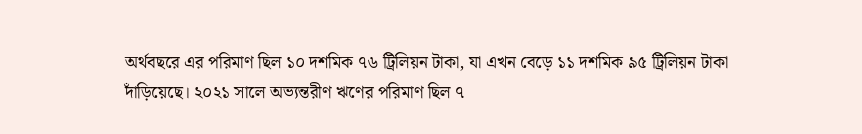অর্থবছরে এর পরিমাণ ছিল ১০ দশমিক ৭৬ ট্রিলিয়ন টাকা, যা এখন বেড়ে ১১ দশমিক ৯৫ ট্রিলিয়ন টাকা দাঁড়িয়েছে। ২০২১ সালে অভ্যন্তরীণ ঋণের পরিমাণ ছিল ৭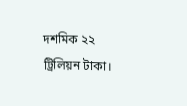দশমিক ২২ ট্রিলিয়ন টাকা।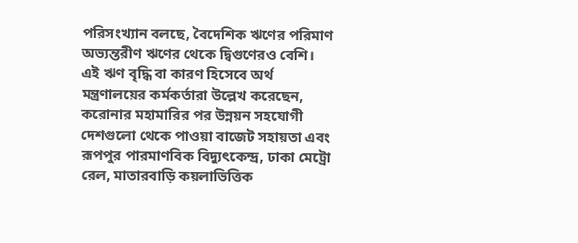পরিসংখ্যান বলছে, বৈদেশিক ঋণের পরিমাণ অভ্যন্তরীণ ঋণের থেকে দ্বিগুণেরও বেশি। এই ঋণ বৃদ্ধি বা কারণ হিসেবে অর্থ মন্ত্রণালয়ের কর্মকর্তারা উল্লেখ করেছেন, করোনার মহামারির পর উন্নয়ন সহযোগী দেশগুলো থেকে পাওয়া বাজেট সহায়তা এবং রূপপুর পারমাণবিক বিদ্যুৎকেন্দ্র, ঢাকা মেট্রো রেল, মাতারবাড়ি কয়লাভিত্তিক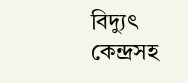বিদ্যুৎ কেন্দ্রসহ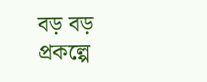বড় বড় প্রকল্পে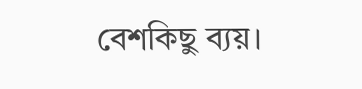বেশকিছু ব্যয়।